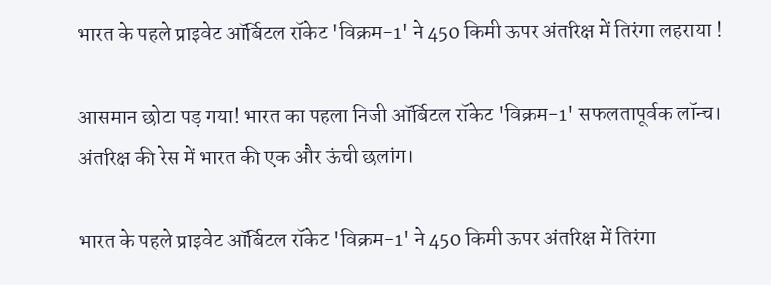भारत के पहले प्राइवेट ऑर्बिटल रॉकेट 'विक्रम-1' ने 450 किमी ऊपर अंतरिक्ष में तिरंगा लहराया !

आसमान छोटा पड़ गया! भारत का पहला निजी ऑर्बिटल रॉकेट 'विक्रम-1' सफलतापूर्वक लॉन्च। अंतरिक्ष की रेस में भारत की एक और ऊंची छलांग।

भारत के पहले प्राइवेट ऑर्बिटल रॉकेट 'विक्रम-1' ने 450 किमी ऊपर अंतरिक्ष में तिरंगा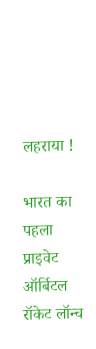लहराया !

भारत का पहला प्राइवेट ऑर्बिटल रॉकेट लॉन्च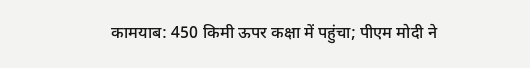कामयाब: 450 किमी ऊपर कक्षा में पहुंचा; पीएम मोदी ने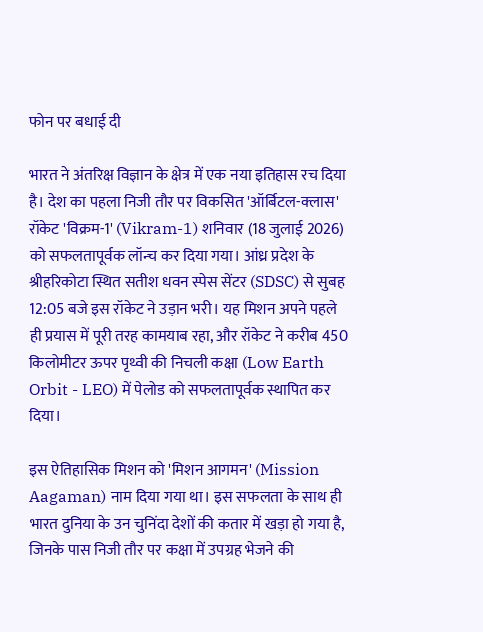फोन पर बधाई दी

भारत ने अंतरिक्ष विज्ञान के क्षेत्र में एक नया इतिहास रच दिया है। देश का पहला निजी तौर पर विकसित 'ऑर्बिटल-क्लास' रॉकेट 'विक्रम-1' (Vikram-1) शनिवार (18 जुलाई 2026) को सफलतापूर्वक लॉन्च कर दिया गया। आंध्र प्रदेश के श्रीहरिकोटा स्थित सतीश धवन स्पेस सेंटर (SDSC) से सुबह 12:05 बजे इस रॉकेट ने उड़ान भरी। यह मिशन अपने पहले ही प्रयास में पूरी तरह कामयाब रहा, और रॉकेट ने करीब 450 किलोमीटर ऊपर पृथ्वी की निचली कक्षा (Low Earth Orbit - LEO) में पेलोड को सफलतापूर्वक स्थापित कर दिया।

इस ऐतिहासिक मिशन को 'मिशन आगमन' (Mission Aagaman) नाम दिया गया था। इस सफलता के साथ ही भारत दुनिया के उन चुनिंदा देशों की कतार में खड़ा हो गया है, जिनके पास निजी तौर पर कक्षा में उपग्रह भेजने की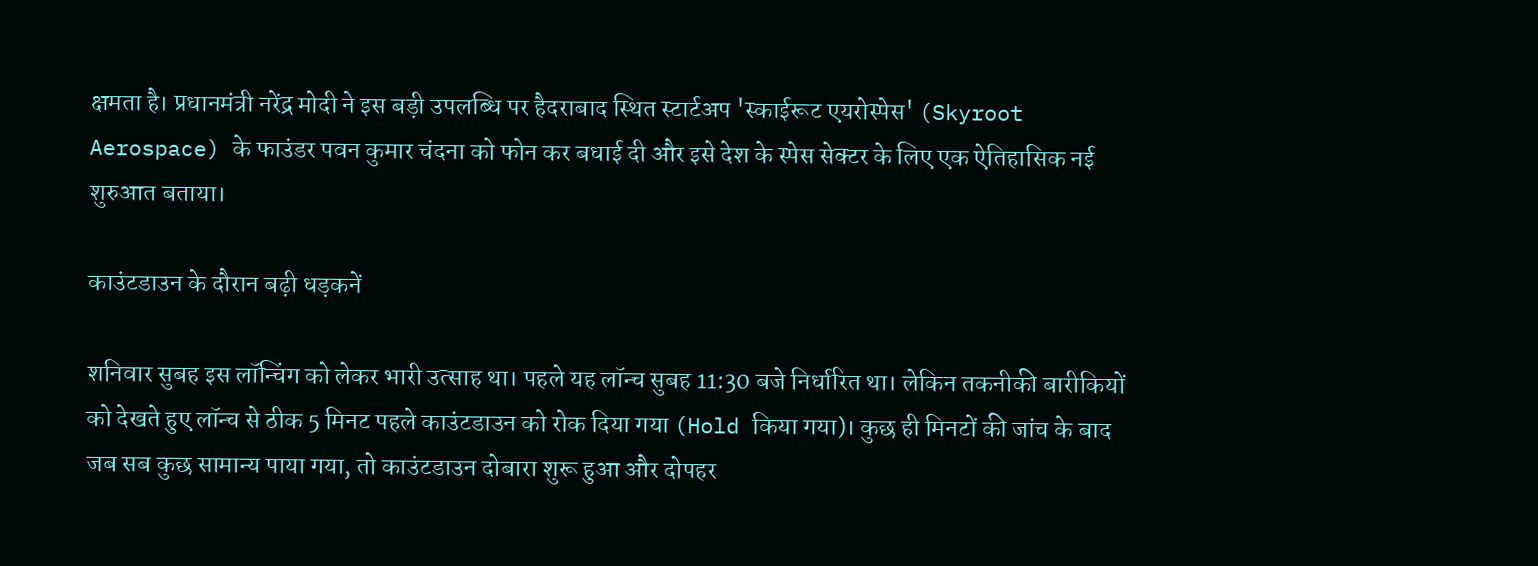क्षमता है। प्रधानमंत्री नरेंद्र मोदी ने इस बड़ी उपलब्धि पर हैदराबाद स्थित स्टार्टअप 'स्काईरूट एयरोस्पेस' (Skyroot Aerospace) के फाउंडर पवन कुमार चंदना को फोन कर बधाई दी और इसे देश के स्पेस सेक्टर के लिए एक ऐतिहासिक नई शुरुआत बताया।

काउंटडाउन के दौरान बढ़ी धड़कनें

शनिवार सुबह इस लॉन्चिंग को लेकर भारी उत्साह था। पहले यह लॉन्च सुबह 11:30 बजे निर्धारित था। लेकिन तकनीकी बारीकियों को देखते हुए लॉन्च से ठीक 5 मिनट पहले काउंटडाउन को रोक दिया गया (Hold किया गया)। कुछ ही मिनटों की जांच के बाद जब सब कुछ सामान्य पाया गया, तो काउंटडाउन दोबारा शुरू हुआ और दोपहर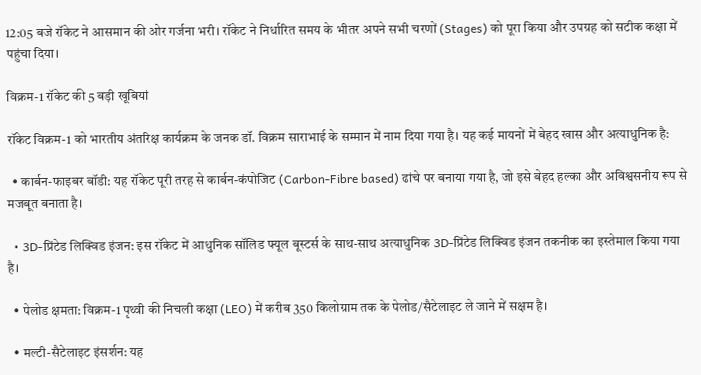12:05 बजे रॉकेट ने आसमान की ओर गर्जना भरी। रॉकेट ने निर्धारित समय के भीतर अपने सभी चरणों (Stages) को पूरा किया और उपग्रह को सटीक कक्षा में पहुंचा दिया।

विक्रम-1 रॉकेट की 5 बड़ी खूबियां

रॉकेट विक्रम-1 को भारतीय अंतरिक्ष कार्यक्रम के जनक डॉ. विक्रम साराभाई के सम्मान में नाम दिया गया है। यह कई मायनों में बेहद खास और अत्याधुनिक है:

  • कार्बन-फाइबर बॉडी: यह रॉकेट पूरी तरह से कार्बन-कंपोजिट (Carbon-Fibre based) ढांचे पर बनाया गया है, जो इसे बेहद हल्का और अविश्वसनीय रूप से मजबूत बनाता है।

  • 3D-प्रिंटेड लिक्विड इंजन: इस रॉकेट में आधुनिक सॉलिड फ्यूल बूस्टर्स के साथ-साथ अत्याधुनिक 3D-प्रिंटेड लिक्विड इंजन तकनीक का इस्तेमाल किया गया है।

  • पेलोड क्षमता: विक्रम-1 पृथ्वी की निचली कक्षा (LEO) में करीब 350 किलोग्राम तक के पेलोड/सैटेलाइट ले जाने में सक्षम है।

  • मल्टी-सैटेलाइट इंसर्शन: यह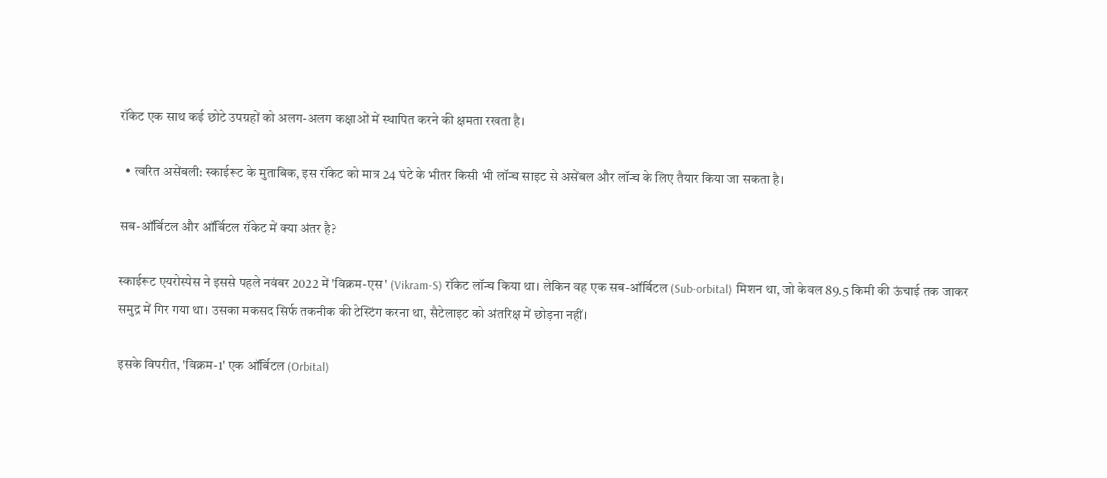रॉकेट एक साथ कई छोटे उपग्रहों को अलग-अलग कक्षाओं में स्थापित करने की क्षमता रखता है।

  • त्वरित असेंबली: स्काईरूट के मुताबिक, इस रॉकेट को मात्र 24 घंटे के भीतर किसी भी लॉन्च साइट से असेंबल और लॉन्च के लिए तैयार किया जा सकता है।

सब-ऑर्बिटल और ऑर्बिटल रॉकेट में क्या अंतर है?

स्काईरूट एयरोस्पेस ने इससे पहले नवंबर 2022 में 'विक्रम-एस' (Vikram-S) रॉकेट लॉन्च किया था। लेकिन वह एक सब-ऑर्बिटल (Sub-orbital) मिशन था, जो केवल 89.5 किमी की ऊंचाई तक जाकर समुद्र में गिर गया था। उसका मकसद सिर्फ तकनीक की टेस्टिंग करना था, सैटेलाइट को अंतरिक्ष में छोड़ना नहीं।

इसके विपरीत, 'विक्रम-1' एक ऑर्बिटल (Orbital)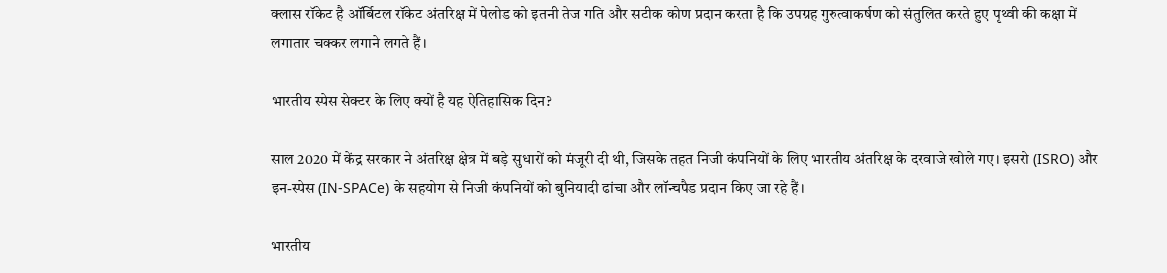क्लास रॉकेट है ऑर्बिटल रॉकेट अंतरिक्ष में पेलोड को इतनी तेज गति और सटीक कोण प्रदान करता है कि उपग्रह गुरुत्वाकर्षण को संतुलित करते हुए पृथ्वी की कक्षा में लगातार चक्कर लगाने लगते हैं।

भारतीय स्पेस सेक्टर के लिए क्यों है यह ऐतिहासिक दिन?

साल 2020 में केंद्र सरकार ने अंतरिक्ष क्षेत्र में बड़े सुधारों को मंजूरी दी थी, जिसके तहत निजी कंपनियों के लिए भारतीय अंतरिक्ष के दरवाजे खोले गए। इसरो (ISRO) और इन-स्पेस (IN-SPACe) के सहयोग से निजी कंपनियों को बुनियादी ढांचा और लॉन्चपैड प्रदान किए जा रहे हैं।

भारतीय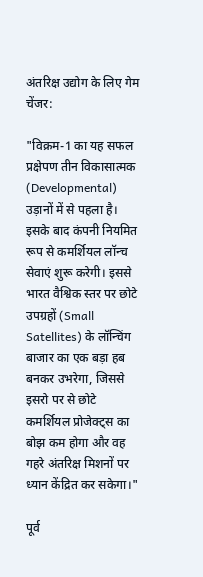अंतरिक्ष उद्योग के लिए गेम चेंजर:

"विक्रम-1 का यह सफल प्रक्षेपण तीन विकासात्मक (Developmental) उड़ानों में से पहला है। इसके बाद कंपनी नियमित रूप से कमर्शियल लॉन्च सेवाएं शुरू करेगी। इससे भारत वैश्विक स्तर पर छोटे उपग्रहों (Small Satellites) के लॉन्चिंग बाजार का एक बड़ा हब बनकर उभरेगा, जिससे इसरो पर से छोटे कमर्शियल प्रोजेक्ट्स का बोझ कम होगा और वह गहरे अंतरिक्ष मिशनों पर ध्यान केंद्रित कर सकेगा।"

पूर्व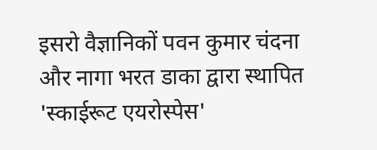इसरो वैज्ञानिकों पवन कुमार चंदना और नागा भरत डाका द्वारा स्थापित 'स्काईरूट एयरोस्पेस'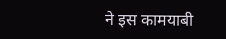ने इस कामयाबी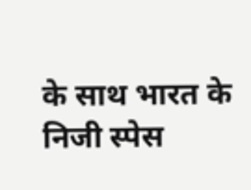के साथ भारत के निजी स्पेस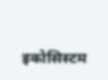इकोसिस्टम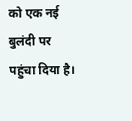को एक नई बुलंदी पर पहुंचा दिया है।